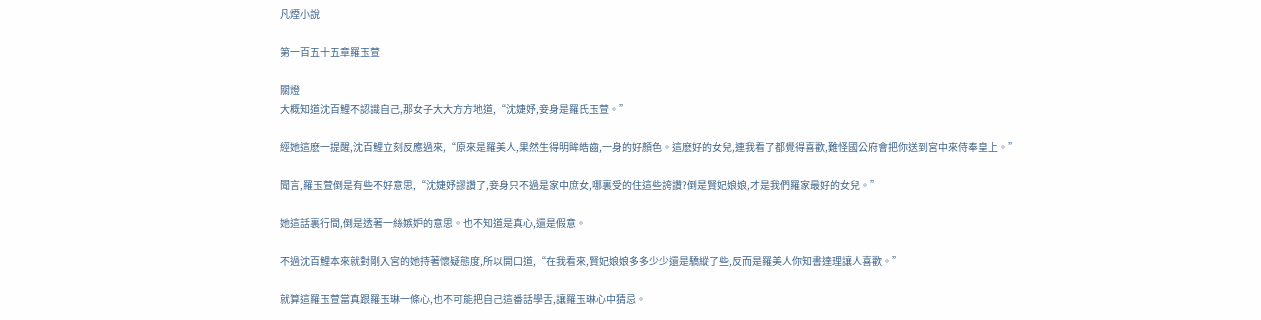凡煙小說

第一百五十五章羅玉萱

關燈
大概知道沈百鯉不認識自己,那女子大大方方地道,“沈婕妤,妾身是羅氏玉萱。”

經她這麽一提醒,沈百鯉立刻反應過來,“原來是羅美人,果然生得明眸皓齒,一身的好顏色。這麽好的女兒,連我看了都覺得喜歡,難怪國公府會把你送到宮中來侍奉皇上。”

聞言,羅玉萱倒是有些不好意思,“沈婕妤謬讚了,妾身只不過是家中庶女,哪裏受的住這些誇讚?倒是賢妃娘娘,才是我們羅家最好的女兒。”

她這話裏行間,倒是透著一絲嫉妒的意思。也不知道是真心,還是假意。

不過沈百鯉本來就對剛入宮的她持著懷疑態度,所以開口道,“在我看來,賢妃娘娘多多少少還是驕縱了些,反而是羅美人你知書達理讓人喜歡。”

就算這羅玉萱當真跟羅玉琳一條心,也不可能把自己這番話學舌,讓羅玉琳心中猜忌。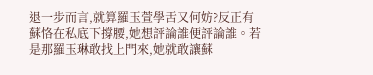退一步而言,就算羅玉萱學舌又何妨?反正有蘇恪在私底下撐腰,她想評論誰便評論誰。若是那羅玉琳敢找上門來,她就敢讓蘇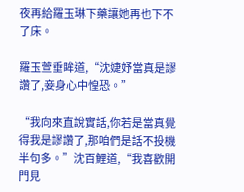夜再給羅玉琳下藥讓她再也下不了床。

羅玉萱垂眸道,“沈婕妤當真是謬讚了,妾身心中惶恐。”

“我向來直說實話,你若是當真覺得我是謬讚了,那咱們是話不投機半句多。”沈百鯉道,“我喜歡開門見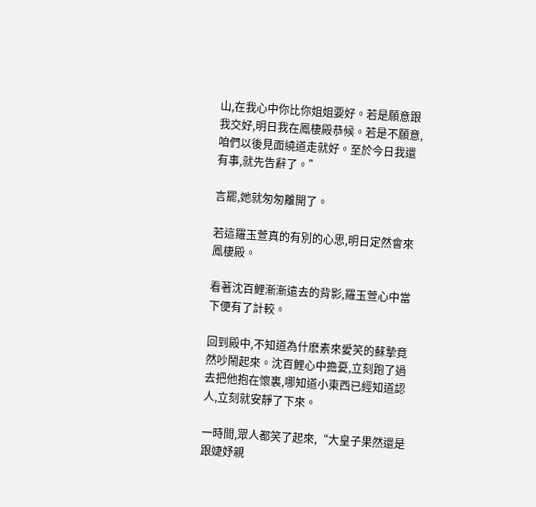山,在我心中你比你姐姐要好。若是願意跟我交好,明日我在鳳棲殿恭候。若是不願意,咱們以後見面繞道走就好。至於今日我還有事,就先告辭了。”

言罷,她就匆匆離開了。

若這羅玉萱真的有別的心思,明日定然會來鳳棲殿。

看著沈百鯉漸漸遠去的背影,羅玉萱心中當下便有了計較。

回到殿中,不知道為什麽素來愛笑的蘇摯竟然吵鬧起來。沈百鯉心中擔憂,立刻跑了過去把他抱在懷裏,哪知道小東西已經知道認人,立刻就安靜了下來。

一時間,眾人都笑了起來,“大皇子果然還是跟婕妤親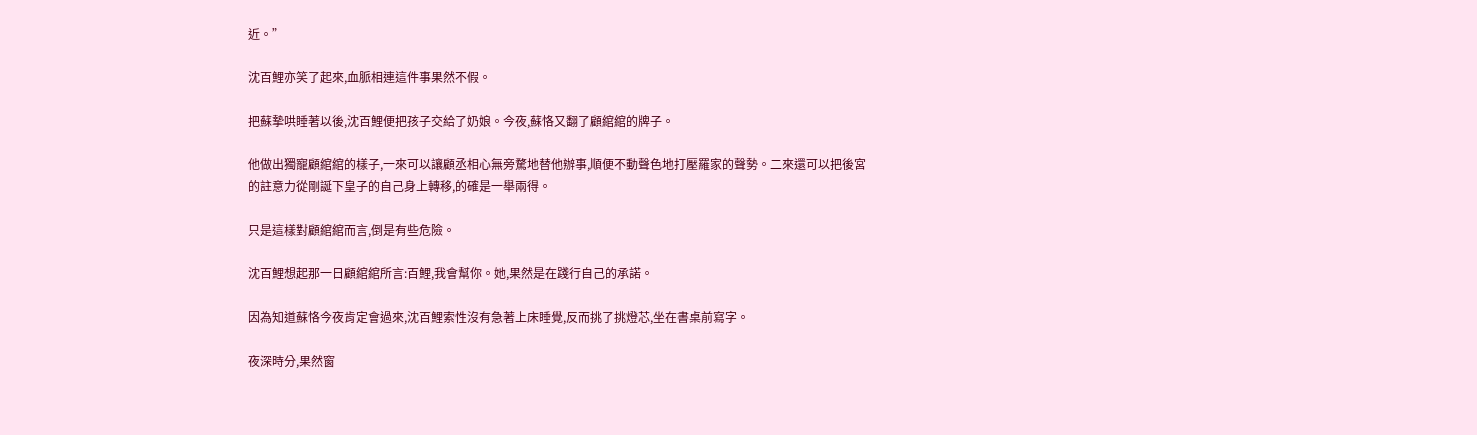近。”

沈百鯉亦笑了起來,血脈相連這件事果然不假。

把蘇摯哄睡著以後,沈百鯉便把孩子交給了奶娘。今夜,蘇恪又翻了顧綰綰的牌子。

他做出獨寵顧綰綰的樣子,一來可以讓顧丞相心無旁騖地替他辦事,順便不動聲色地打壓羅家的聲勢。二來還可以把後宮的註意力從剛誕下皇子的自己身上轉移,的確是一舉兩得。

只是這樣對顧綰綰而言,倒是有些危險。

沈百鯉想起那一日顧綰綰所言:百鯉,我會幫你。她,果然是在踐行自己的承諾。

因為知道蘇恪今夜肯定會過來,沈百鯉索性沒有急著上床睡覺,反而挑了挑燈芯,坐在書桌前寫字。

夜深時分,果然窗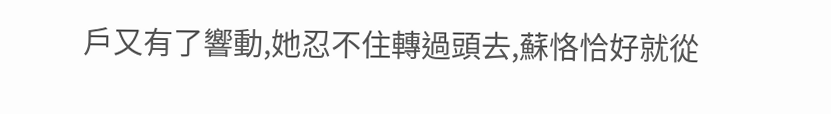戶又有了響動,她忍不住轉過頭去,蘇恪恰好就從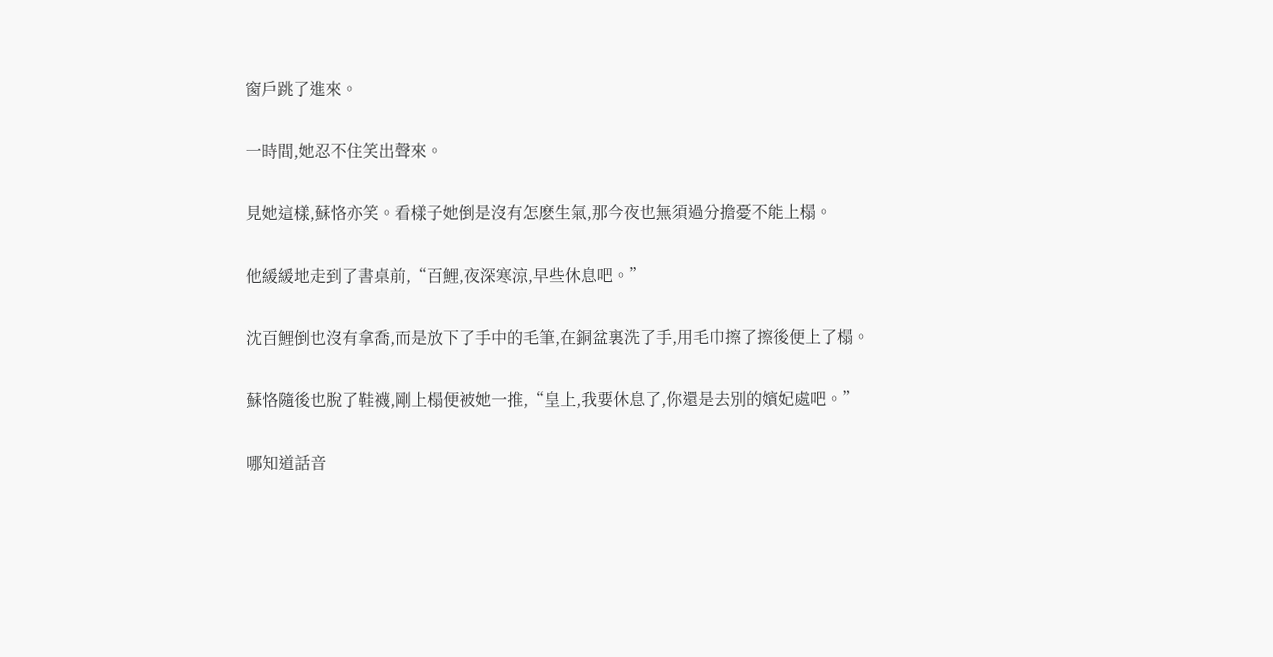窗戶跳了進來。

一時間,她忍不住笑出聲來。

見她這樣,蘇恪亦笑。看樣子她倒是沒有怎麽生氣,那今夜也無須過分擔憂不能上榻。

他緩緩地走到了書桌前,“百鯉,夜深寒涼,早些休息吧。”

沈百鯉倒也沒有拿喬,而是放下了手中的毛筆,在銅盆裏洗了手,用毛巾擦了擦後便上了榻。

蘇恪隨後也脫了鞋襪,剛上榻便被她一推,“皇上,我要休息了,你還是去別的嬪妃處吧。”

哪知道話音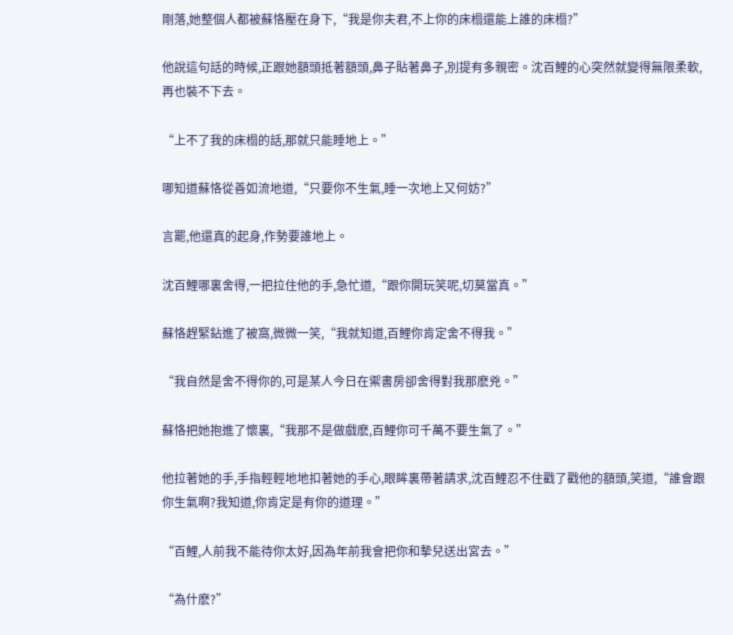剛落,她整個人都被蘇恪壓在身下,“我是你夫君,不上你的床榻還能上誰的床榻?”

他說這句話的時候,正跟她額頭抵著額頭,鼻子貼著鼻子,別提有多親密。沈百鯉的心突然就變得無限柔軟,再也裝不下去。

“上不了我的床榻的話,那就只能睡地上。”

哪知道蘇恪從善如流地道,“只要你不生氣,睡一次地上又何妨?”

言罷,他還真的起身,作勢要誰地上。

沈百鯉哪裏舍得,一把拉住他的手,急忙道,“跟你開玩笑呢,切莫當真。”

蘇恪趕緊鉆進了被窩,微微一笑,“我就知道,百鯉你肯定舍不得我。”

“我自然是舍不得你的,可是某人今日在禦書房卻舍得對我那麽兇。”

蘇恪把她抱進了懷裏,“我那不是做戲麽,百鯉你可千萬不要生氣了。”

他拉著她的手,手指輕輕地地扣著她的手心,眼眸裏帶著請求,沈百鯉忍不住戳了戳他的額頭,笑道,“誰會跟你生氣啊?我知道,你肯定是有你的道理。”

“百鯉,人前我不能待你太好,因為年前我會把你和摯兒送出宮去。”

“為什麽?”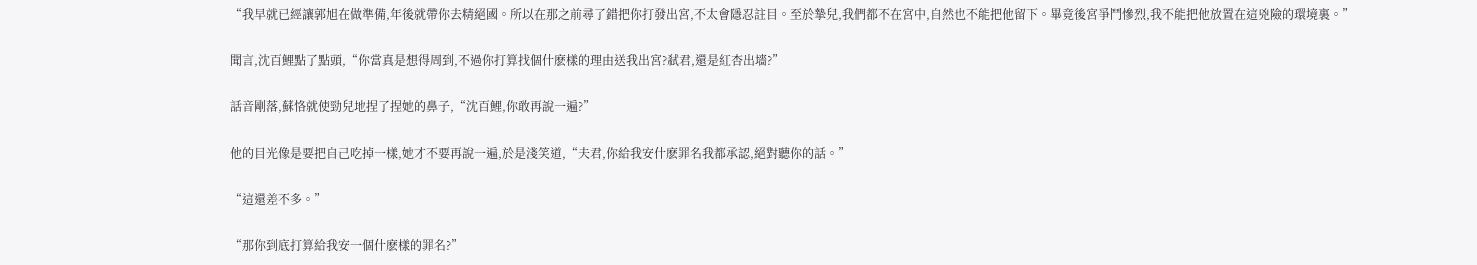“我早就已經讓郭旭在做準備,年後就帶你去精絕國。所以在那之前尋了錯把你打發出宮,不太會隱忍註目。至於摯兒,我們都不在宮中,自然也不能把他留下。畢竟後宮爭鬥慘烈,我不能把他放置在這兇險的環境裏。”

聞言,沈百鯉點了點頭,“你當真是想得周到,不過你打算找個什麽樣的理由送我出宮?弒君,還是紅杏出墻?”

話音剛落,蘇恪就使勁兒地捏了捏她的鼻子,“沈百鯉,你敢再說一遍?”

他的目光像是要把自己吃掉一樣,她才不要再說一遍,於是淺笑道,“夫君,你給我安什麽罪名我都承認,絕對聽你的話。”

“這還差不多。”

“那你到底打算給我安一個什麽樣的罪名?”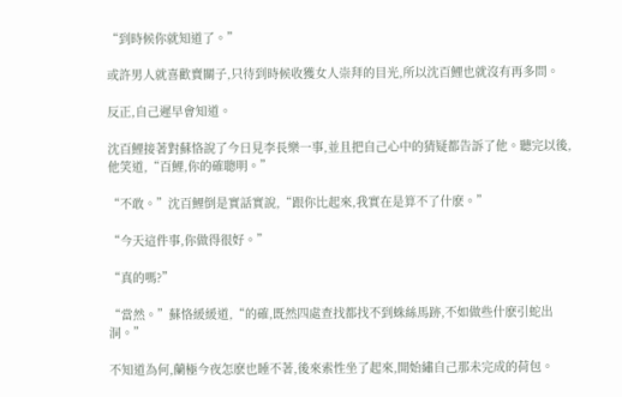“到時候你就知道了。”

或許男人就喜歡賣關子,只待到時候收獲女人崇拜的目光,所以沈百鯉也就沒有再多問。

反正,自己遲早會知道。

沈百鯉接著對蘇恪說了今日見李長樂一事,並且把自己心中的猜疑都告訴了他。聽完以後,他笑道,“百鯉,你的確聰明。”

“不敢。”沈百鯉倒是實話實說,“跟你比起來,我實在是算不了什麽。”

“今天這件事,你做得很好。”

“真的嗎?”

“當然。”蘇恪緩緩道,“的確,既然四處查找都找不到蛛絲馬跡,不如做些什麽引蛇出洞。”

不知道為何,蘭極今夜怎麽也睡不著,後來索性坐了起來,開始繡自己那未完成的荷包。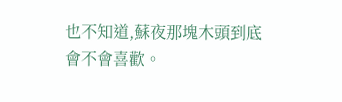也不知道,蘇夜那塊木頭到底會不會喜歡。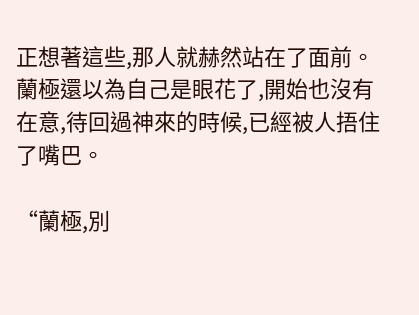正想著這些,那人就赫然站在了面前。蘭極還以為自己是眼花了,開始也沒有在意,待回過神來的時候,已經被人捂住了嘴巴。

“蘭極,別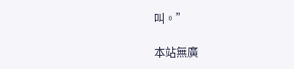叫。”

本站無廣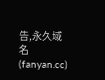告,永久域名(fanyan.cc)